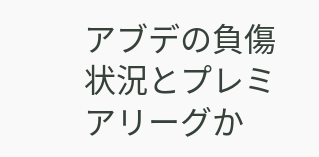アブデの負傷状況とプレミアリーグか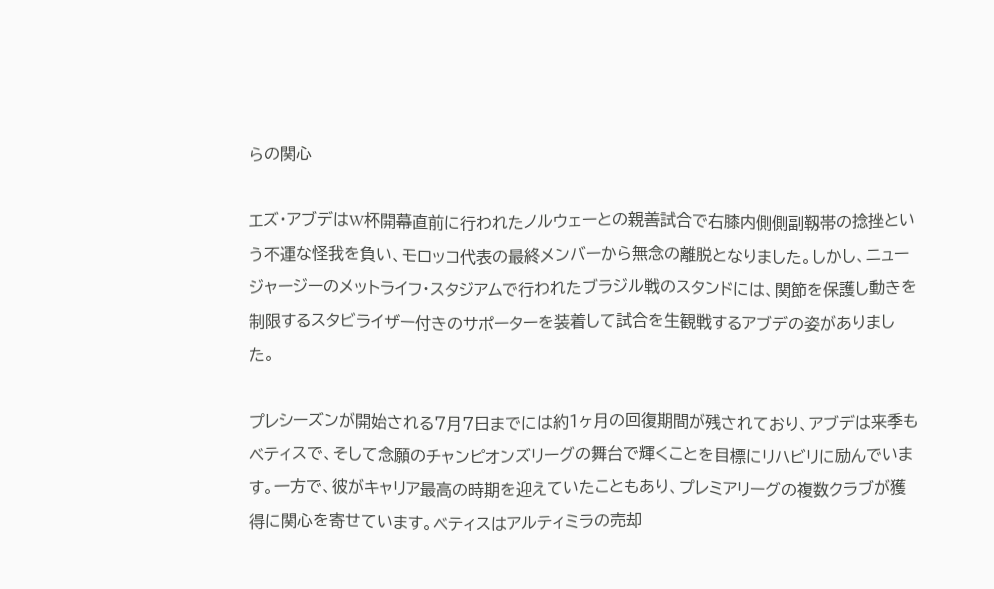らの関心

エズ・アブデはW杯開幕直前に行われたノルウェーとの親善試合で右膝内側側副靱帯の捻挫という不運な怪我を負い、モロッコ代表の最終メンバーから無念の離脱となりました。しかし、ニュージャージーのメットライフ・スタジアムで行われたブラジル戦のスタンドには、関節を保護し動きを制限するスタビライザー付きのサポーターを装着して試合を生観戦するアブデの姿がありました。

プレシーズンが開始される7月7日までには約1ヶ月の回復期間が残されており、アブデは来季もベティスで、そして念願のチャンピオンズリーグの舞台で輝くことを目標にリハビリに励んでいます。一方で、彼がキャリア最高の時期を迎えていたこともあり、プレミアリーグの複数クラブが獲得に関心を寄せています。ベティスはアルティミラの売却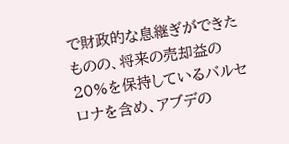で財政的な息継ぎができたものの、将来の売却益の20%を保持しているバルセロナを含め、アブデの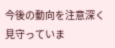今後の動向を注意深く見守っていま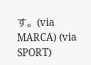す。(via MARCA) (via SPORT)